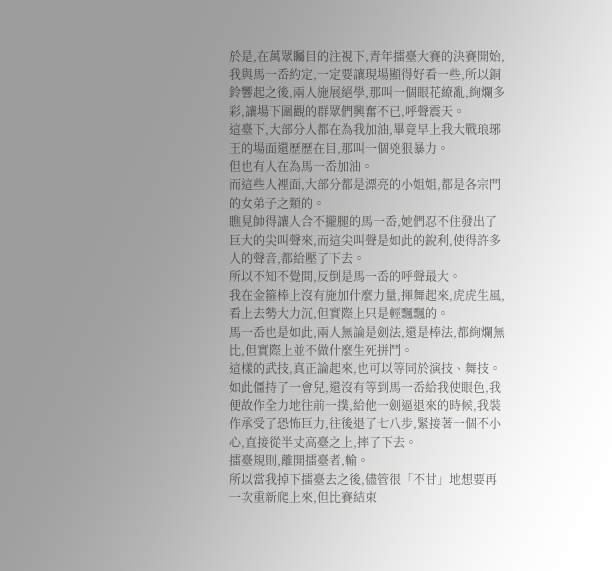於是,在萬眾矚目的注視下,青年擂臺大賽的決賽開始,我與馬一岙約定,一定要讓現場顯得好看一些,所以銅鈴響起之後,兩人施展絕學,那叫一個眼花繚亂,絢爛多彩,讓場下圍觀的群眾們興奮不已,呼聲震天。
這臺下,大部分人都在為我加油,畢竟早上我大戰琅琊王的場面還歷歷在目,那叫一個兇狠暴力。
但也有人在為馬一岙加油。
而這些人裡面,大部分都是漂亮的小姐姐,都是各宗門的女弟子之類的。
瞧見帥得讓人合不攏腿的馬一岙,她們忍不住發出了巨大的尖叫聲來,而這尖叫聲是如此的銳利,使得許多人的聲音,都給壓了下去。
所以不知不覺間,反倒是馬一岙的呼聲最大。
我在金箍棒上沒有施加什麼力量,揮舞起來,虎虎生風,看上去勢大力沉,但實際上只是輕飄飄的。
馬一岙也是如此,兩人無論是劍法,還是棒法,都絢爛無比,但實際上並不做什麼生死拼鬥。
這樣的武技,真正論起來,也可以等同於演技、舞技。
如此僵持了一會兒,還沒有等到馬一岙給我使眼色,我便故作全力地往前一撲,給他一劍逼退來的時候,我裝作承受了恐怖巨力,往後退了七八步,緊接著一個不小心,直接從半丈高臺之上,摔了下去。
擂臺規則,離開擂臺者,輸。
所以當我掉下擂臺去之後,儘管很「不甘」地想要再一次重新爬上來,但比賽結束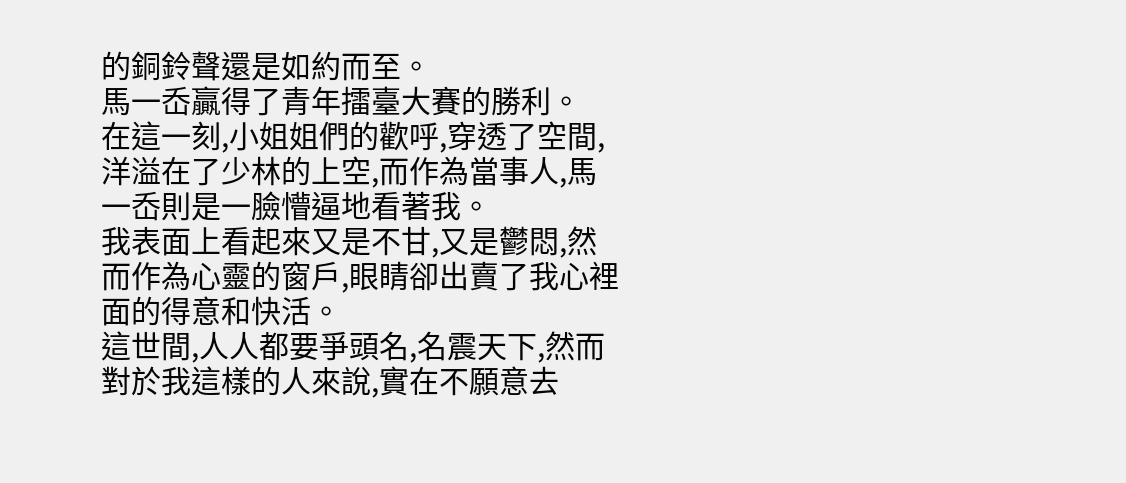的銅鈴聲還是如約而至。
馬一岙贏得了青年擂臺大賽的勝利。
在這一刻,小姐姐們的歡呼,穿透了空間,洋溢在了少林的上空,而作為當事人,馬一岙則是一臉懵逼地看著我。
我表面上看起來又是不甘,又是鬱悶,然而作為心靈的窗戶,眼睛卻出賣了我心裡面的得意和快活。
這世間,人人都要爭頭名,名震天下,然而對於我這樣的人來說,實在不願意去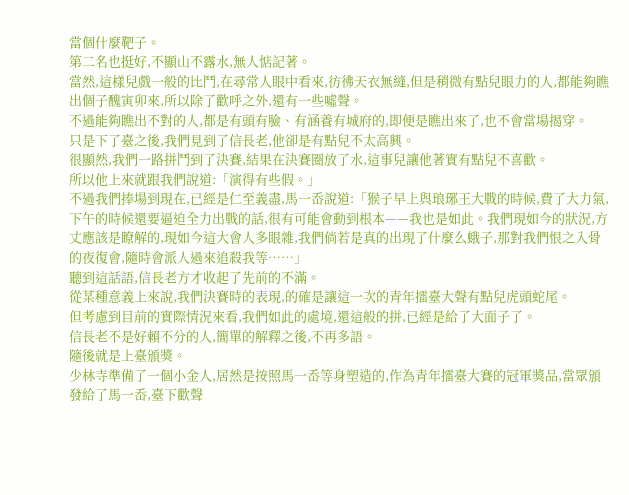當個什麼靶子。
第二名也挺好,不顯山不露水,無人惦記著。
當然,這樣兒戲一般的比鬥,在尋常人眼中看來,彷彿天衣無縫,但是稍微有點兒眼力的人,都能夠瞧出個子醜寅卯來,所以除了歡呼之外,還有一些噓聲。
不過能夠瞧出不對的人,都是有頭有臉、有涵養有城府的,即便是瞧出來了,也不會當場揭穿。
只是下了臺之後,我們見到了信長老,他卻是有點兒不太高興。
很顯然,我們一路拼鬥到了決賽,結果在決賽圈放了水,這事兒讓他著實有點兒不喜歡。
所以他上來就跟我們說道:「演得有些假。」
不過我們捧場到現在,已經是仁至義盡,馬一岙說道:「猴子早上與琅琊王大戰的時候,費了大力氣,下午的時候還要逼迫全力出戰的話,很有可能會動到根本——我也是如此。我們現如今的狀況,方丈應該是瞭解的,現如今這大會人多眼雜,我們倘若是真的出現了什麼么蛾子,那對我們恨之入骨的夜復會,隨時會派人過來追殺我等……」
聽到這話語,信長老方才收起了先前的不滿。
從某種意義上來說,我們決賽時的表現,的確是讓這一次的青年擂臺大聲有點兒虎頭蛇尾。
但考慮到目前的實際情況來看,我們如此的處境,還這般的拼,已經是給了大面子了。
信長老不是好賴不分的人,簡單的解釋之後,不再多語。
隨後就是上臺頒獎。
少林寺準備了一個小金人,居然是按照馬一岙等身塑造的,作為青年擂臺大賽的冠軍獎品,當眾頒發給了馬一岙,臺下歡聲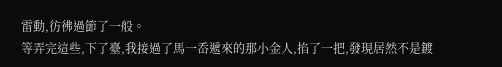雷動,彷彿過節了一般。
等弄完這些,下了臺,我接過了馬一岙遞來的那小金人,掐了一把,發現居然不是鍍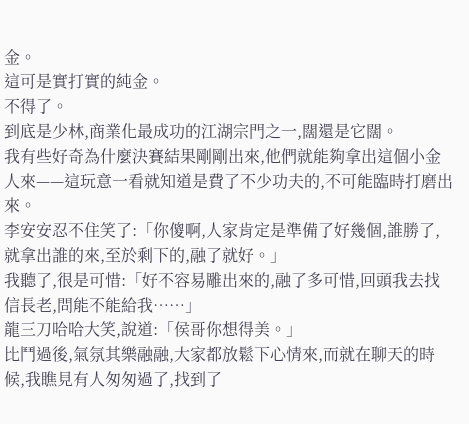金。
這可是實打實的純金。
不得了。
到底是少林,商業化最成功的江湖宗門之一,闊還是它闊。
我有些好奇為什麼決賽結果剛剛出來,他們就能夠拿出這個小金人來——這玩意一看就知道是費了不少功夫的,不可能臨時打磨出來。
李安安忍不住笑了:「你傻啊,人家肯定是準備了好幾個,誰勝了,就拿出誰的來,至於剩下的,融了就好。」
我聽了,很是可惜:「好不容易雕出來的,融了多可惜,回頭我去找信長老,問能不能給我……」
龍三刀哈哈大笑,說道:「侯哥你想得美。」
比鬥過後,氣氛其樂融融,大家都放鬆下心情來,而就在聊天的時候,我瞧見有人匆匆過了,找到了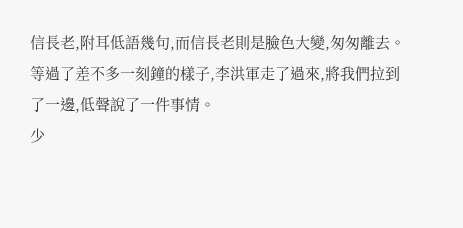信長老,附耳低語幾句,而信長老則是臉色大變,匆匆離去。
等過了差不多一刻鐘的樣子,李洪軍走了過來,將我們拉到了一邊,低聲說了一件事情。
少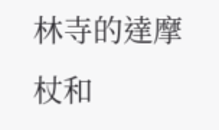林寺的達摩杖和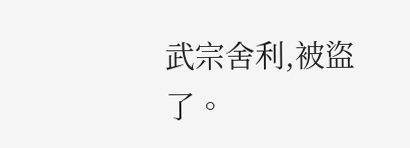武宗舍利,被盜了。